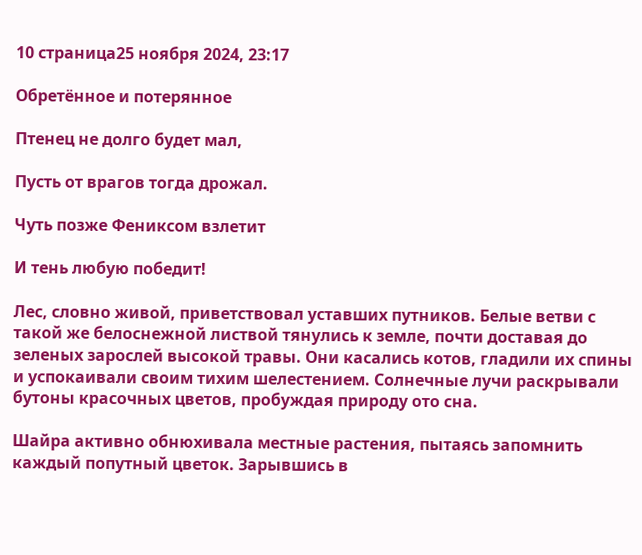10 страница25 ноября 2024, 23:17

Обретённое и потерянное

Птенец не долго будет мал,

Пусть от врагов тогда дрожал.

Чуть позже Фениксом взлетит

И тень любую победит!

Лес, словно живой, приветствовал уставших путников. Белые ветви с такой же белоснежной листвой тянулись к земле, почти доставая до зеленых зарослей высокой травы. Они касались котов, гладили их спины и успокаивали своим тихим шелестением. Солнечные лучи раскрывали бутоны красочных цветов, пробуждая природу ото сна.

Шайра активно обнюхивала местные растения, пытаясь запомнить каждый попутный цветок. Зарывшись в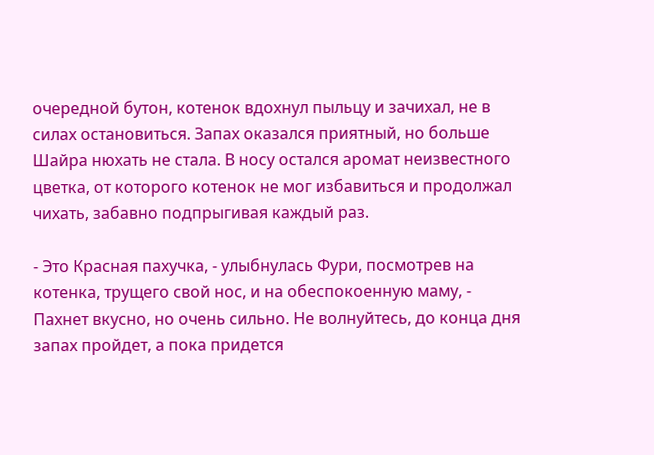очередной бутон, котенок вдохнул пыльцу и зачихал, не в силах остановиться. Запах оказался приятный, но больше Шайра нюхать не стала. В носу остался аромат неизвестного цветка, от которого котенок не мог избавиться и продолжал чихать, забавно подпрыгивая каждый раз.

- Это Красная пахучка, - улыбнулась Фури, посмотрев на котенка, трущего свой нос, и на обеспокоенную маму, - Пахнет вкусно, но очень сильно. Не волнуйтесь, до конца дня запах пройдет, а пока придется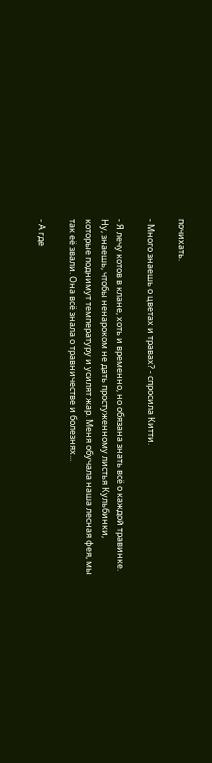почихать.

- Много знаешь о цветах и травах? - спросила Китти.

- Я лечу котов в клане, хоть и временно, но обязана знать всё о каждой травинке. Ну, знаешь, чтобы ненароком не дать простуженному листья Кульбинки, которые поднимут температуру и усилят жар. Меня обучала наша лесная фея, мы так её звали. Она всё знала о травничестве и болезнях...

- А где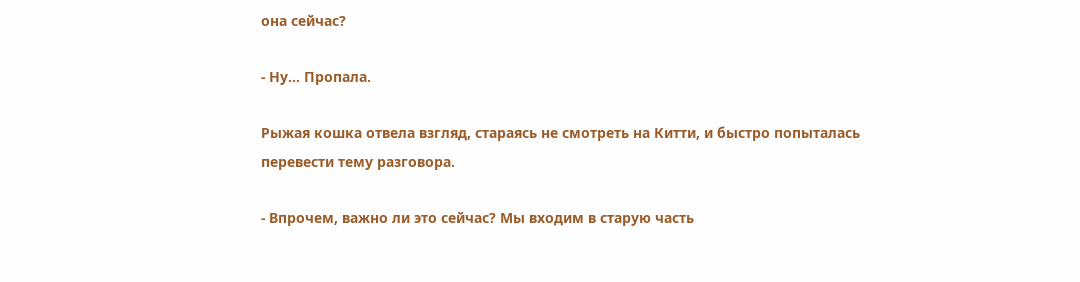она сейчас?

- Ну... Пропала.

Рыжая кошка отвела взгляд, стараясь не смотреть на Китти, и быстро попыталась перевести тему разговора.

- Впрочем, важно ли это сейчас? Мы входим в старую часть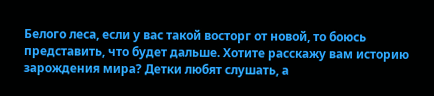Белого леса, если у вас такой восторг от новой, то боюсь представить, что будет дальше. Хотите расскажу вам историю зарождения мира? Детки любят слушать, а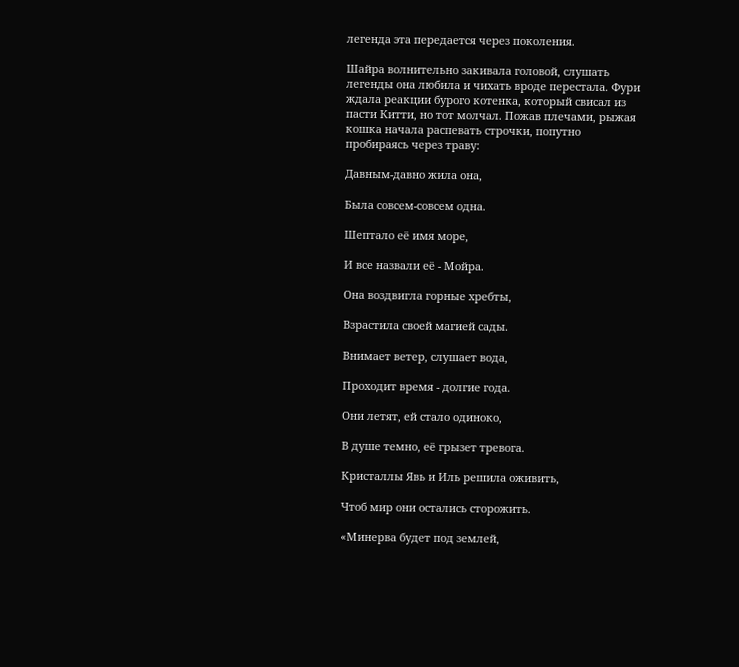легенда эта передается через поколения.

Шайра волнительно закивала головой, слушать легенды она любила и чихать вроде перестала. Фури ждала реакции бурого котенка, который свисал из пасти Китти, но тот молчал. Пожав плечами, рыжая кошка начала распевать строчки, попутно пробираясь через траву:

Давным-давно жила она,

Была совсем-совсем одна.

Шептало её имя море,

И все назвали её - Мойра.

Она воздвигла горные хребты,

Взрастила своей магией сады.

Внимает ветер, слушает вода,

Проходит время - долгие года.

Они летят, ей стало одиноко,

В душе темно, её грызет тревога.

Кристаллы Явь и Иль решила оживить,

Чтоб мир они остались сторожить.

«Минерва будет под землей,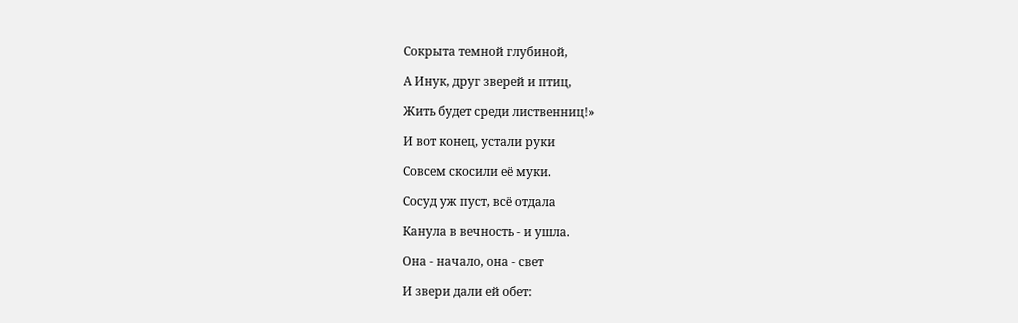Сокрыта темной глубиной,

А Инук, друг зверей и птиц,

Жить будет среди лиственниц!»

И вот конец, устали руки

Совсем скосили её муки.

Сосуд уж пуст, всё отдала

Канула в вечность - и ушла.

Она - начало, она - свет

И звери дали ей обет: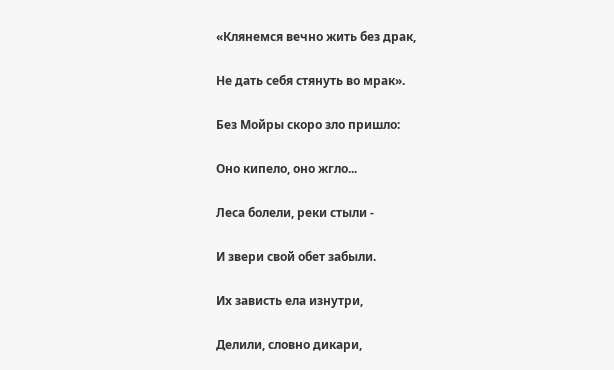«Клянемся вечно жить без драк,

Не дать себя стянуть во мрак».

Без Мойры скоро зло пришло:

Оно кипело, оно жгло...

Леса болели, реки стыли -

И звери свой обет забыли.

Их зависть ела изнутри,

Делили, словно дикари,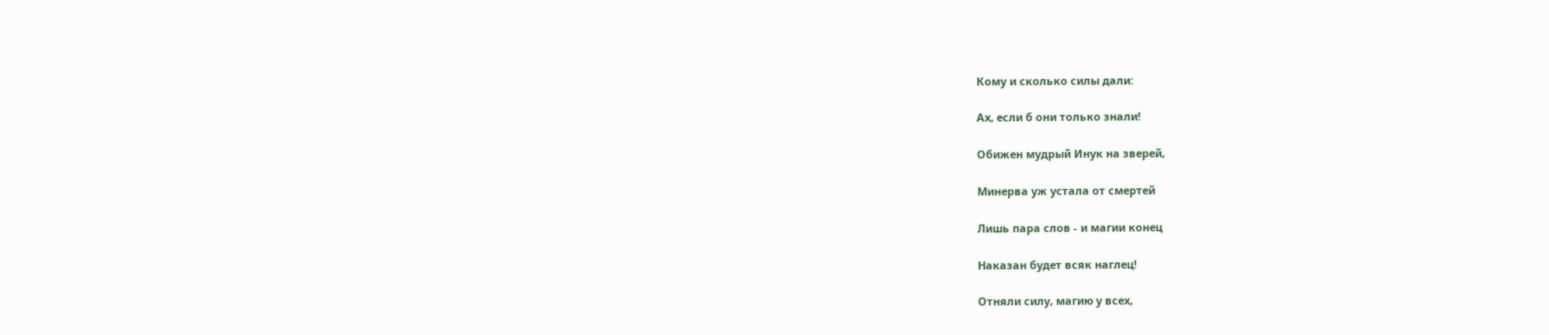Кому и сколько силы дали:

Ах, если б они только знали!

Обижен мудрый Инук на зверей,

Минерва уж устала от смертей

Лишь пара слов - и магии конец

Наказан будет всяк наглец!

Отняли силу, магию у всех,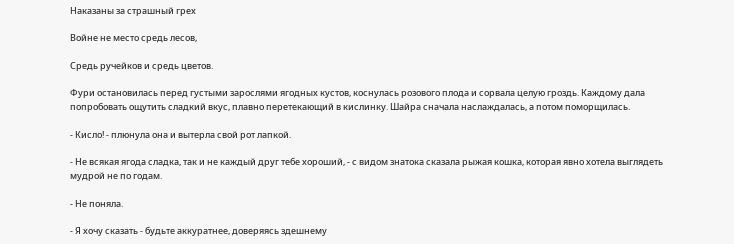Наказаны за страшный грех

Войне не место средь лесов,

Средь ручейков и средь цветов.

Фури остановилась перед густыми зарослями ягодных кустов, коснулась розового плода и сорвала целую гроздь. Каждому дала попробовать ощутить сладкий вкус, плавно перетекающий в кислинку. Шайра сначала наслаждалась, а потом поморщилась.

- Кисло! - плюнула она и вытерла свой рот лапкой.

- Не всякая ягода сладка, так и не каждый друг тебе хороший, - с видом знатока сказала рыжая кошка, которая явно хотела выглядеть мудрой не по годам.

- Не поняла.

- Я хочу сказать - будьте аккуратнее, доверяясь здешнему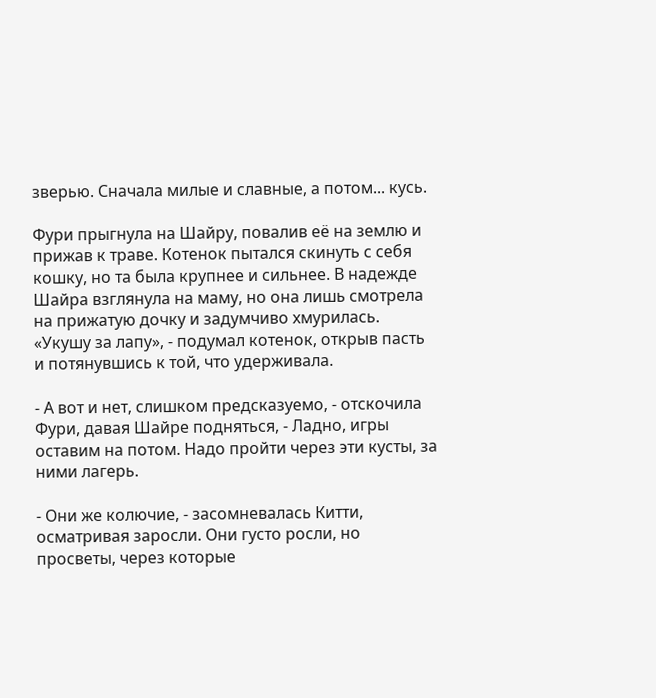зверью. Сначала милые и славные, а потом... кусь.

Фури прыгнула на Шайру, повалив её на землю и прижав к траве. Котенок пытался скинуть с себя кошку, но та была крупнее и сильнее. В надежде Шайра взглянула на маму, но она лишь смотрела на прижатую дочку и задумчиво хмурилась. «Укушу за лапу», - подумал котенок, открыв пасть и потянувшись к той, что удерживала.

- А вот и нет, слишком предсказуемо, - отскочила Фури, давая Шайре подняться, - Ладно, игры оставим на потом. Надо пройти через эти кусты, за ними лагерь.

- Они же колючие, - засомневалась Китти, осматривая заросли. Они густо росли, но просветы, через которые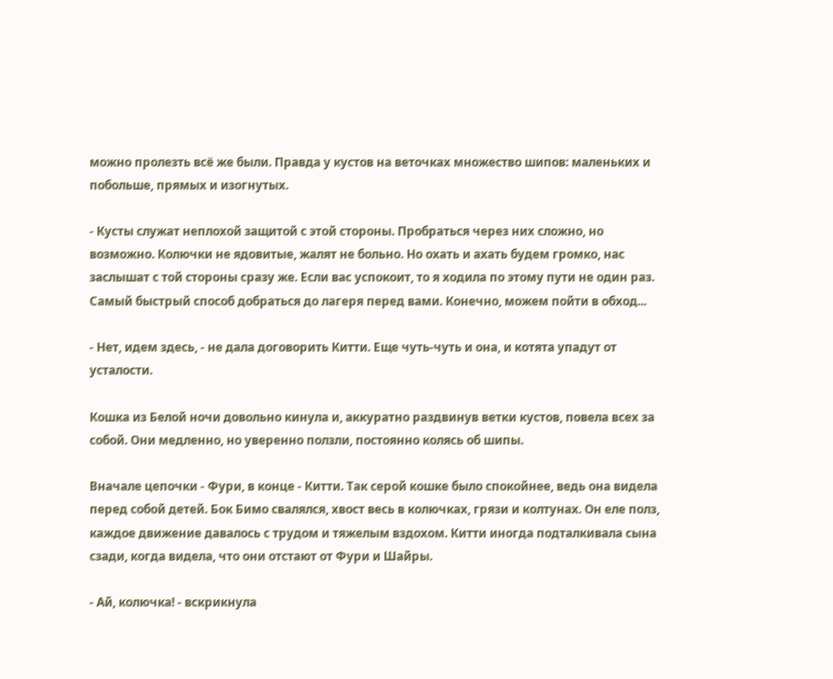можно пролезть всё же были. Правда у кустов на веточках множество шипов: маленьких и побольше, прямых и изогнутых.

- Кусты служат неплохой защитой с этой стороны. Пробраться через них сложно, но возможно. Колючки не ядовитые, жалят не больно. Но охать и ахать будем громко, нас заслышат с той стороны сразу же. Если вас успокоит, то я ходила по этому пути не один раз. Самый быстрый способ добраться до лагеря перед вами. Конечно, можем пойти в обход...

- Нет, идем здесь, - не дала договорить Китти. Еще чуть-чуть и она, и котята упадут от усталости.

Кошка из Белой ночи довольно кинула и, аккуратно раздвинув ветки кустов, повела всех за собой. Они медленно, но уверенно ползли, постоянно колясь об шипы.

Вначале цепочки - Фури, в конце - Китти. Так серой кошке было спокойнее, ведь она видела перед собой детей. Бок Бимо свалялся, хвост весь в колючках, грязи и колтунах. Он еле полз, каждое движение давалось с трудом и тяжелым вздохом. Китти иногда подталкивала сына сзади, когда видела, что они отстают от Фури и Шайры.

- Ай, колючка! - вскрикнула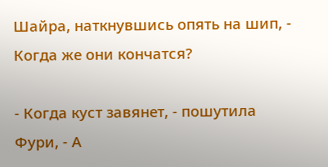Шайра, наткнувшись опять на шип, - Когда же они кончатся?

- Когда куст завянет, - пошутила Фури, - А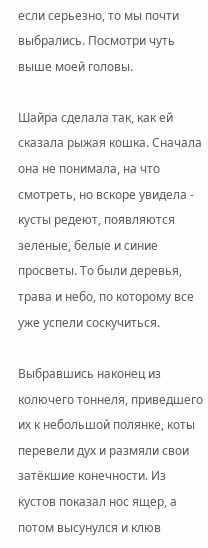если серьезно, то мы почти выбрались. Посмотри чуть выше моей головы.

Шайра сделала так, как ей сказала рыжая кошка. Сначала она не понимала, на что смотреть, но вскоре увидела - кусты редеют, появляются зеленые, белые и синие просветы. То были деревья, трава и небо, по которому все уже успели соскучиться.

Выбравшись наконец из колючего тоннеля, приведшего их к небольшой полянке, коты перевели дух и размяли свои затёкшие конечности. Из кустов показал нос ящер, а потом высунулся и клюв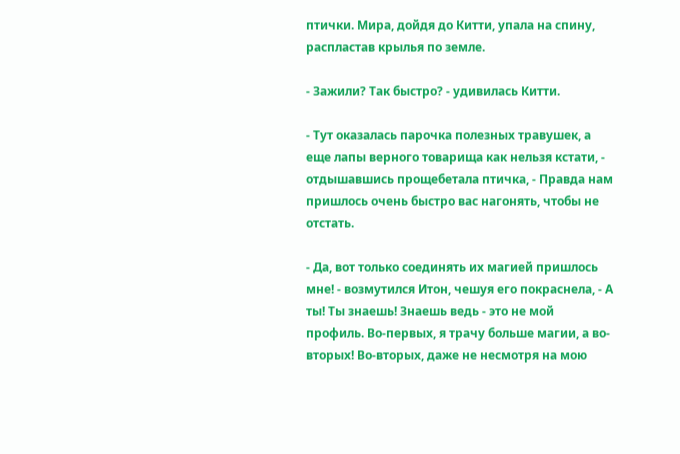птички. Мира, дойдя до Китти, упала на спину, распластав крылья по земле.

- Зажили? Так быстро? - удивилась Китти.

- Тут оказалась парочка полезных травушек, а еще лапы верного товарища как нельзя кстати, - отдышавшись прощебетала птичка, - Правда нам пришлось очень быстро вас нагонять, чтобы не отстать.

- Да, вот только соединять их магией пришлось мне! - возмутился Итон, чешуя его покраснела, - А ты! Ты знаешь! Знаешь ведь - это не мой профиль. Во-первых, я трачу больше магии, а во-вторых! Во-вторых, даже не несмотря на мою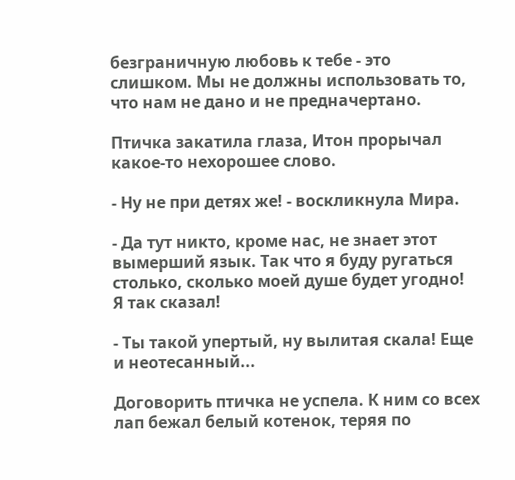безграничную любовь к тебе - это слишком. Мы не должны использовать то, что нам не дано и не предначертано.

Птичка закатила глаза, Итон прорычал какое-то нехорошее слово.

- Ну не при детях же! - воскликнула Мира.

- Да тут никто, кроме нас, не знает этот вымерший язык. Так что я буду ругаться столько, сколько моей душе будет угодно! Я так сказал!

- Ты такой упертый, ну вылитая скала! Еще и неотесанный...

Договорить птичка не успела. К ним со всех лап бежал белый котенок, теряя по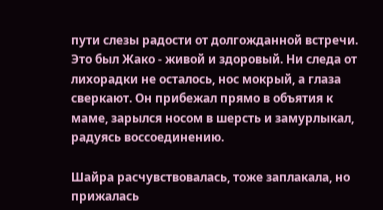пути слезы радости от долгожданной встречи. Это был Жако - живой и здоровый. Ни следа от лихорадки не осталось, нос мокрый, а глаза сверкают. Он прибежал прямо в объятия к маме, зарылся носом в шерсть и замурлыкал, радуясь воссоединению.

Шайра расчувствовалась, тоже заплакала, но прижалась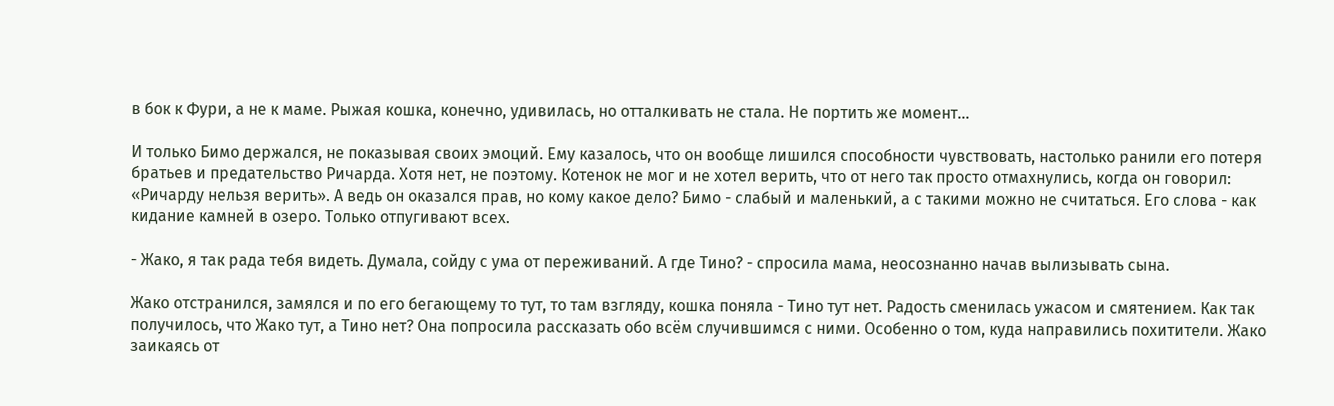в бок к Фури, а не к маме. Рыжая кошка, конечно, удивилась, но отталкивать не стала. Не портить же момент...

И только Бимо держался, не показывая своих эмоций. Ему казалось, что он вообще лишился способности чувствовать, настолько ранили его потеря братьев и предательство Ричарда. Хотя нет, не поэтому. Котенок не мог и не хотел верить, что от него так просто отмахнулись, когда он говорил: «Ричарду нельзя верить». А ведь он оказался прав, но кому какое дело? Бимо - слабый и маленький, а с такими можно не считаться. Его слова - как кидание камней в озеро. Только отпугивают всех.

- Жако, я так рада тебя видеть. Думала, сойду с ума от переживаний. А где Тино? - спросила мама, неосознанно начав вылизывать сына.

Жако отстранился, замялся и по его бегающему то тут, то там взгляду, кошка поняла - Тино тут нет. Радость сменилась ужасом и смятением. Как так получилось, что Жако тут, а Тино нет? Она попросила рассказать обо всём случившимся с ними. Особенно о том, куда направились похитители. Жако заикаясь от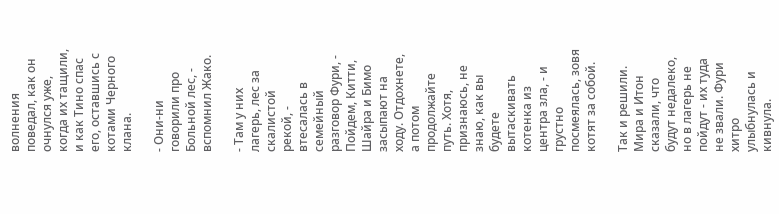волнения поведал, как он очнулся уже, когда их тащили, и как Тино спас его, оставшись с котами Черного клана.

- Они-ни говорили про Больной лес, - вспомнил Жако.

- Там у них лагерь, лес за скалистой рекой, - втесалась в семейный разговор Фури, - Пойдем, Китти, Шайра и Бимо засыпают на ходу. Отдохнете, а потом продолжайте путь. Хотя, признаюсь, не знаю, как вы будете вытаскивать котенка из центра зла, - и грустно посмеялась, зовя котят за собой.

Так и решили. Мира и Итон сказали, что будут недалеко, но в лагерь не пойдут - их туда не звали. Фури хитро улыбнулась и кивнула.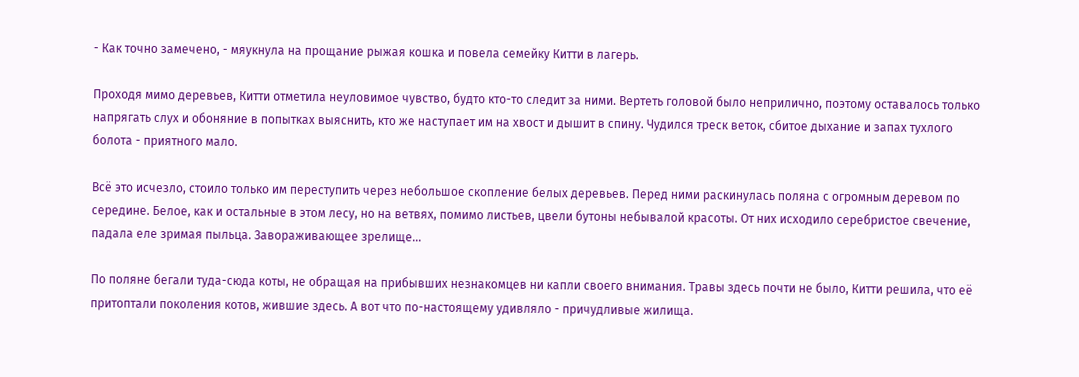- Как точно замечено, - мяукнула на прощание рыжая кошка и повела семейку Китти в лагерь.

Проходя мимо деревьев, Китти отметила неуловимое чувство, будто кто-то следит за ними. Вертеть головой было неприлично, поэтому оставалось только напрягать слух и обоняние в попытках выяснить, кто же наступает им на хвост и дышит в спину. Чудился треск веток, сбитое дыхание и запах тухлого болота - приятного мало.

Всё это исчезло, стоило только им переступить через небольшое скопление белых деревьев. Перед ними раскинулась поляна с огромным деревом по середине. Белое, как и остальные в этом лесу, но на ветвях, помимо листьев, цвели бутоны небывалой красоты. От них исходило серебристое свечение, падала еле зримая пыльца. Завораживающее зрелище...

По поляне бегали туда-сюда коты, не обращая на прибывших незнакомцев ни капли своего внимания. Травы здесь почти не было, Китти решила, что её притоптали поколения котов, жившие здесь. А вот что по-настоящему удивляло - причудливые жилища.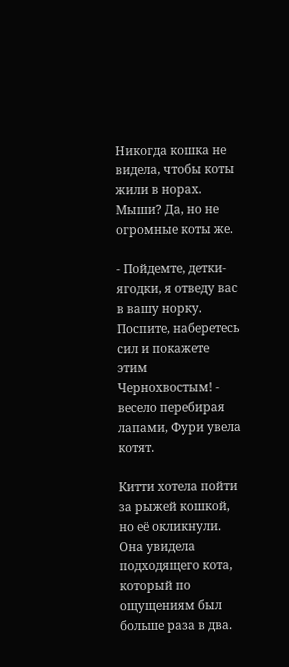Никогда кошка не видела, чтобы коты жили в норах. Мыши? Да, но не огромные коты же.

- Пойдемте, детки-ягодки, я отведу вас в вашу норку. Поспите, наберетесь сил и покажете этим Чернохвостым! - весело перебирая лапами, Фури увела котят.

Китти хотела пойти за рыжей кошкой, но её окликнули. Она увидела подходящего кота, который по ощущениям был больше раза в два.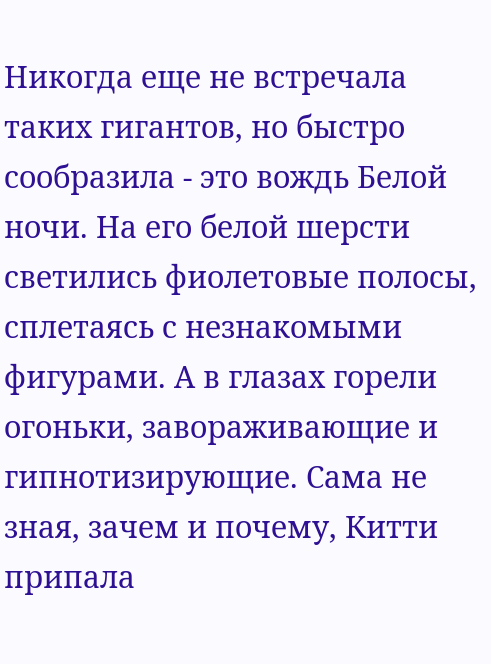Никогда еще не встречала таких гигантов, но быстро сообразила - это вождь Белой ночи. На его белой шерсти светились фиолетовые полосы, сплетаясь с незнакомыми фигурами. А в глазах горели огоньки, завораживающие и гипнотизирующие. Сама не зная, зачем и почему, Китти припала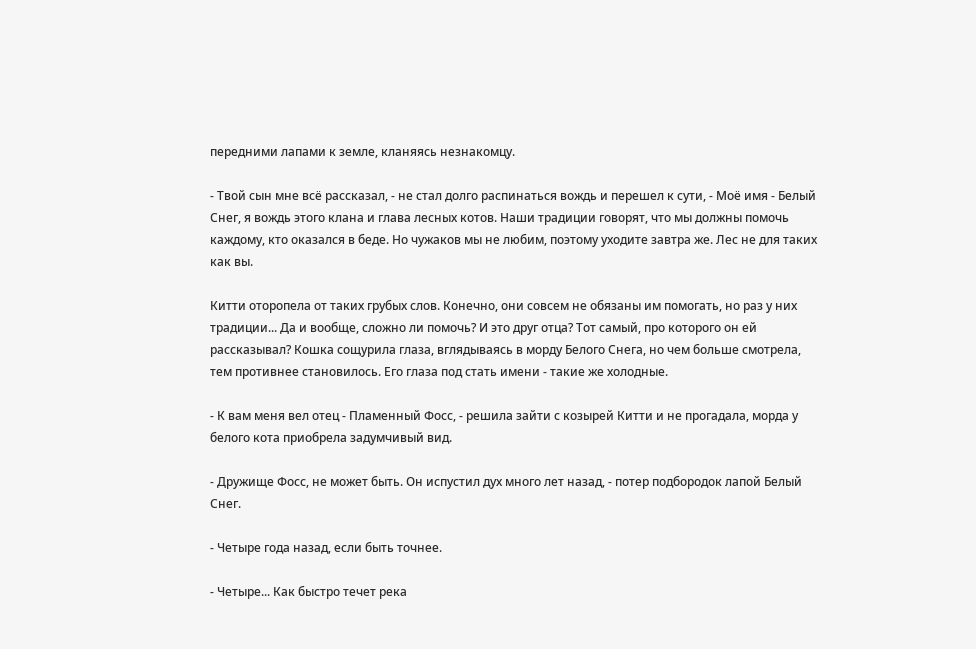передними лапами к земле, кланяясь незнакомцу.

- Твой сын мне всё рассказал, - не стал долго распинаться вождь и перешел к сути, - Моё имя - Белый Снег, я вождь этого клана и глава лесных котов. Наши традиции говорят, что мы должны помочь каждому, кто оказался в беде. Но чужаков мы не любим, поэтому уходите завтра же. Лес не для таких как вы.

Китти оторопела от таких грубых слов. Конечно, они совсем не обязаны им помогать, но раз у них традиции... Да и вообще, сложно ли помочь? И это друг отца? Тот самый, про которого он ей рассказывал? Кошка сощурила глаза, вглядываясь в морду Белого Снега, но чем больше смотрела, тем противнее становилось. Его глаза под стать имени - такие же холодные.

- К вам меня вел отец - Пламенный Фосс, - решила зайти с козырей Китти и не прогадала, морда у белого кота приобрела задумчивый вид.

- Дружище Фосс, не может быть. Он испустил дух много лет назад, - потер подбородок лапой Белый Снег.

- Четыре года назад, если быть точнее.

- Четыре... Как быстро течет река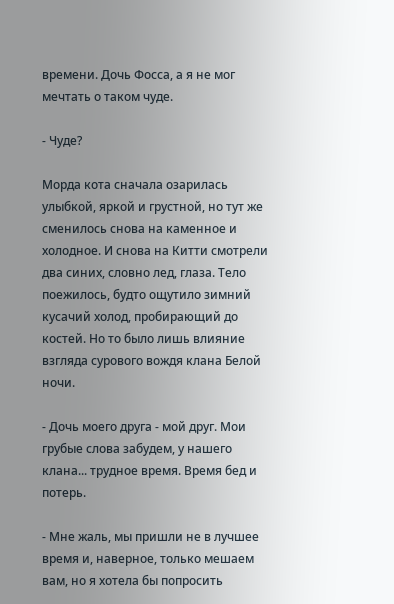времени. Дочь Фосса, а я не мог мечтать о таком чуде.

- Чуде?

Морда кота сначала озарилась улыбкой, яркой и грустной, но тут же сменилось снова на каменное и холодное. И снова на Китти смотрели два синих, словно лед, глаза. Тело поежилось, будто ощутило зимний кусачий холод, пробирающий до костей. Но то было лишь влияние взгляда сурового вождя клана Белой ночи.

- Дочь моего друга - мой друг. Мои грубые слова забудем, у нашего клана... трудное время. Время бед и потерь.

- Мне жаль, мы пришли не в лучшее время и, наверное, только мешаем вам, но я хотела бы попросить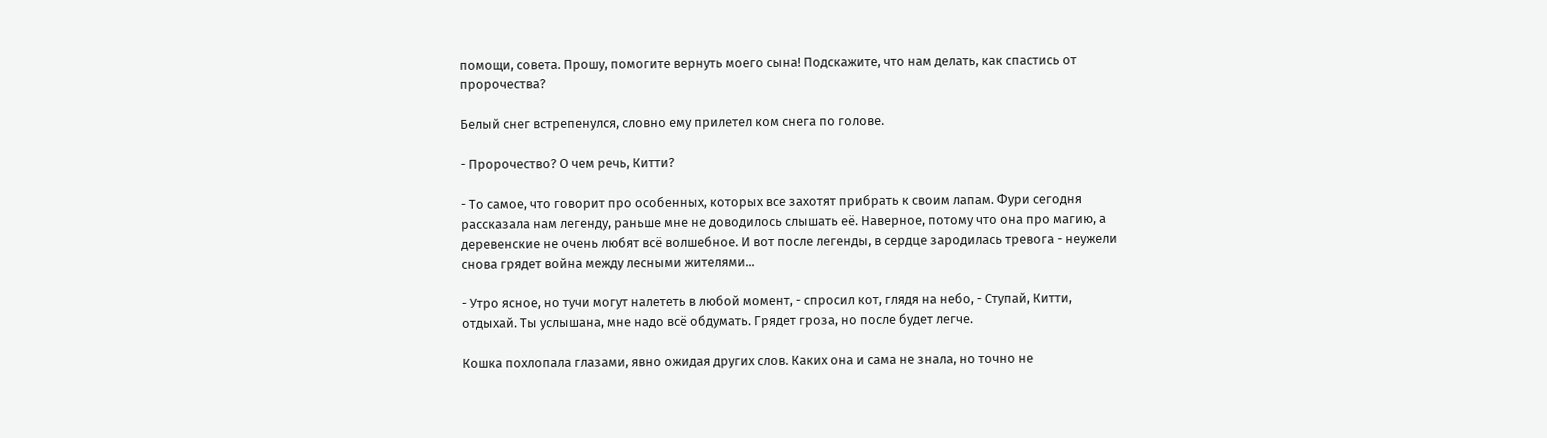помощи, совета. Прошу, помогите вернуть моего сына! Подскажите, что нам делать, как спастись от пророчества?

Белый снег встрепенулся, словно ему прилетел ком снега по голове.

- Пророчество? О чем речь, Китти?

- То самое, что говорит про особенных, которых все захотят прибрать к своим лапам. Фури сегодня рассказала нам легенду, раньше мне не доводилось слышать её. Наверное, потому что она про магию, а деревенские не очень любят всё волшебное. И вот после легенды, в сердце зародилась тревога - неужели снова грядет война между лесными жителями...

- Утро ясное, но тучи могут налететь в любой момент, - спросил кот, глядя на небо, - Ступай, Китти, отдыхай. Ты услышана, мне надо всё обдумать. Грядет гроза, но после будет легче.

Кошка похлопала глазами, явно ожидая других слов. Каких она и сама не знала, но точно не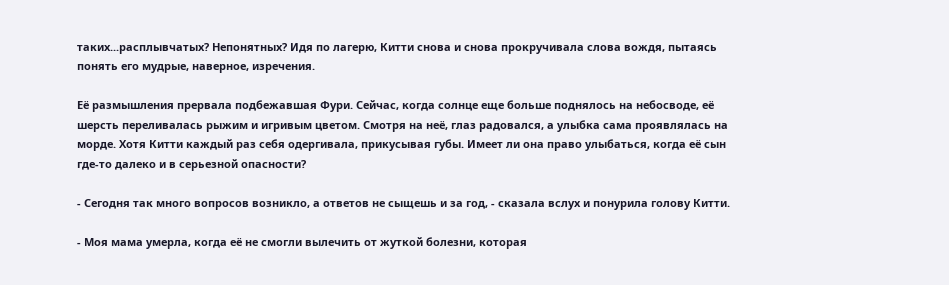таких...расплывчатых? Непонятных? Идя по лагерю, Китти снова и снова прокручивала слова вождя, пытаясь понять его мудрые, наверное, изречения.

Её размышления прервала подбежавшая Фури. Сейчас, когда солнце еще больше поднялось на небосводе, её шерсть переливалась рыжим и игривым цветом. Смотря на неё, глаз радовался, а улыбка сама проявлялась на морде. Хотя Китти каждый раз себя одергивала, прикусывая губы. Имеет ли она право улыбаться, когда её сын где-то далеко и в серьезной опасности?

- Сегодня так много вопросов возникло, а ответов не сыщешь и за год, - сказала вслух и понурила голову Китти.

- Моя мама умерла, когда её не смогли вылечить от жуткой болезни, которая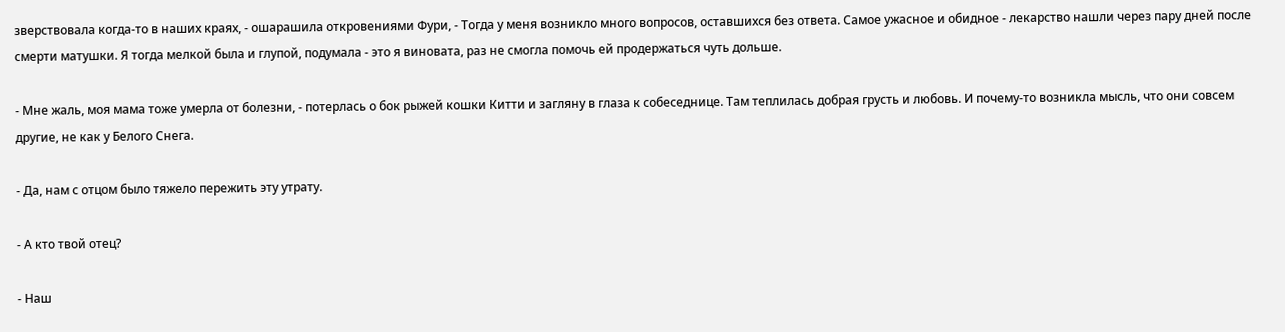зверствовала когда-то в наших краях, - ошарашила откровениями Фури, - Тогда у меня возникло много вопросов, оставшихся без ответа. Самое ужасное и обидное - лекарство нашли через пару дней после смерти матушки. Я тогда мелкой была и глупой, подумала - это я виновата, раз не смогла помочь ей продержаться чуть дольше.

- Мне жаль, моя мама тоже умерла от болезни, - потерлась о бок рыжей кошки Китти и загляну в глаза к собеседнице. Там теплилась добрая грусть и любовь. И почему-то возникла мысль, что они совсем другие, не как у Белого Снега.

- Да, нам с отцом было тяжело пережить эту утрату.

- А кто твой отец?

- Наш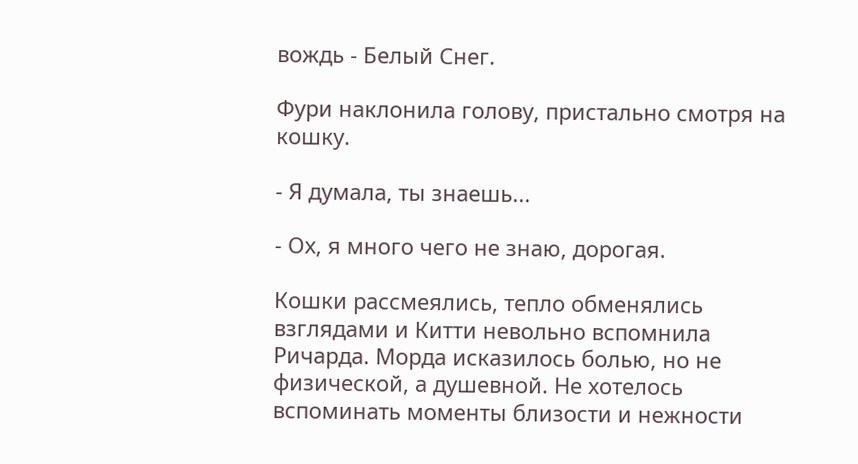вождь - Белый Снег.

Фури наклонила голову, пристально смотря на кошку.

- Я думала, ты знаешь...

- Ох, я много чего не знаю, дорогая.

Кошки рассмеялись, тепло обменялись взглядами и Китти невольно вспомнила Ричарда. Морда исказилось болью, но не физической, а душевной. Не хотелось вспоминать моменты близости и нежности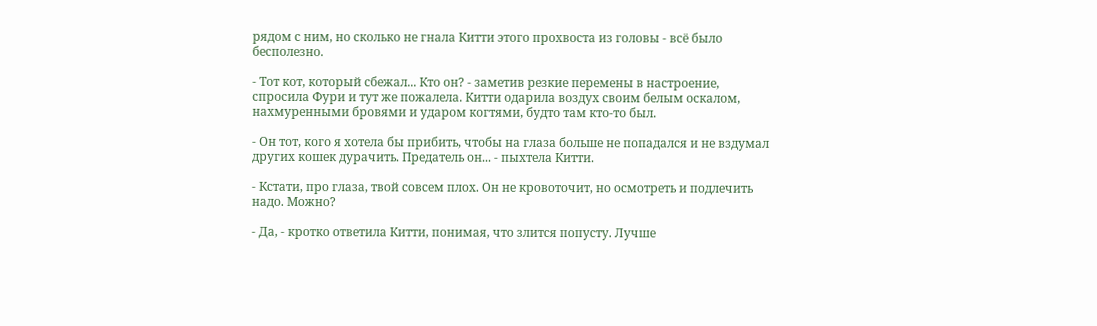рядом с ним, но сколько не гнала Китти этого прохвоста из головы - всё было бесполезно.

- Тот кот, который сбежал... Кто он? - заметив резкие перемены в настроение, спросила Фури и тут же пожалела. Китти одарила воздух своим белым оскалом, нахмуренными бровями и ударом когтями, будто там кто-то был.

- Он тот, кого я хотела бы прибить, чтобы на глаза больше не попадался и не вздумал других кошек дурачить. Предатель он... - пыхтела Китти.

- Кстати, про глаза, твой совсем плох. Он не кровоточит, но осмотреть и подлечить надо. Можно?

- Да, - кротко ответила Китти, понимая, что злится попусту. Лучше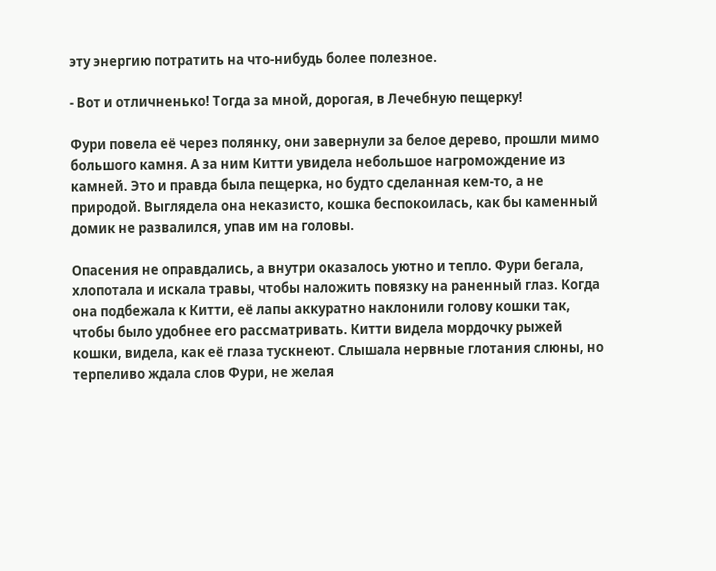эту энергию потратить на что-нибудь более полезное.

- Вот и отличненько! Тогда за мной, дорогая, в Лечебную пещерку!

Фури повела её через полянку, они завернули за белое дерево, прошли мимо большого камня. А за ним Китти увидела небольшое нагромождение из камней. Это и правда была пещерка, но будто сделанная кем-то, а не природой. Выглядела она неказисто, кошка беспокоилась, как бы каменный домик не развалился, упав им на головы.

Опасения не оправдались, а внутри оказалось уютно и тепло. Фури бегала, хлопотала и искала травы, чтобы наложить повязку на раненный глаз. Когда она подбежала к Китти, её лапы аккуратно наклонили голову кошки так, чтобы было удобнее его рассматривать. Китти видела мордочку рыжей кошки, видела, как её глаза тускнеют. Слышала нервные глотания слюны, но терпеливо ждала слов Фури, не желая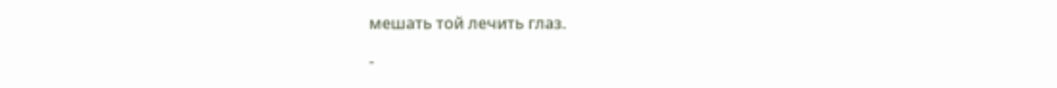мешать той лечить глаз.

-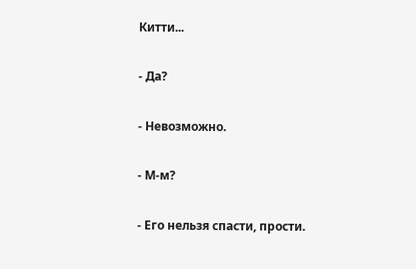Китти...

- Да?

- Невозможно.

- М-м?

- Его нельзя спасти, прости.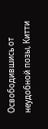Освободившись от неудобной позы, Китти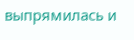выпрямилась и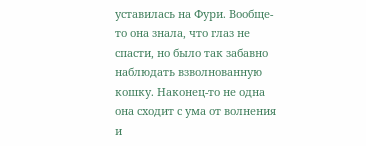уставилась на Фури. Вообще-то она знала, что глаз не спасти, но было так забавно наблюдать взволнованную кошку. Наконец-то не одна она сходит с ума от волнения и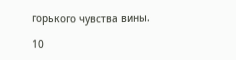горького чувства вины.

10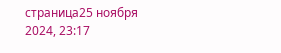страница25 ноября 2024, 23:17